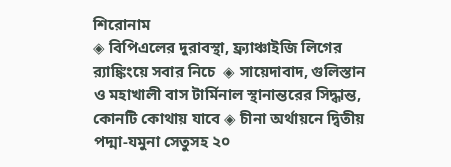শিরোনাম
◈ বি‌পিএলের দুরাবস্থা, ফ্র্যাঞ্চাইজি লিগের র‍্যাঙ্কিংয়ে সবার নিচে  ◈ সায়েদাবাদ, গুলিস্তান ও মহাখালী বাস টার্মিনাল স্থানান্তরের সিদ্ধান্ত, কোনটি কোথায় যাবে ◈ চীনা অর্থায়নে দ্বিতীয় পদ্মা-যমুনা সেতুসহ ২০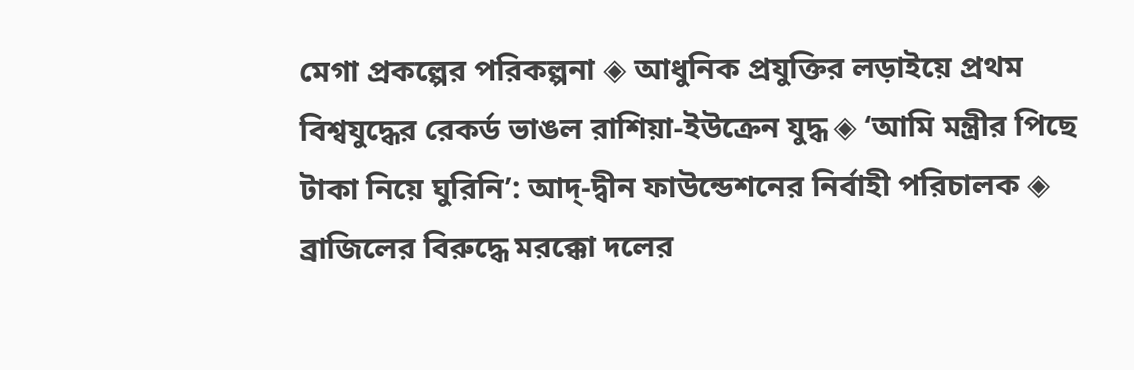মেগা প্রকল্পের পরিকল্পনা ◈ আধুনিক প্রযুক্তির লড়াইয়ে প্রথম বিশ্বযুদ্ধের রেকর্ড ভাঙল রাশিয়া-ইউক্রেন যুদ্ধ ◈ ‘আমি মন্ত্রীর পিছে টাকা নিয়ে ঘুরিনি’: আদ্-দ্বীন ফাউন্ডেশনের নির্বাহী পরিচালক ◈ ব্রা‌জি‌লের বিরু‌দ্ধে মর‌ক্কো দ‌লের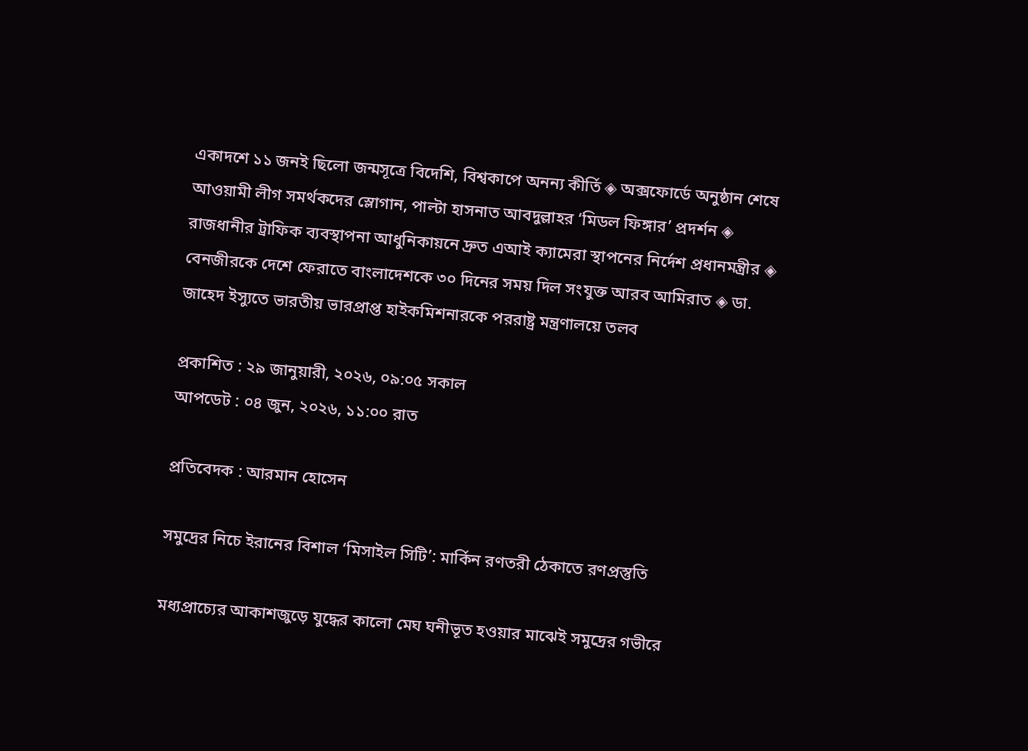একাদশে ১১ জনই ছি‌লো জন্মসূত্রে বিদেশি, বিশ্বকাপে অনন্য কীর্তি ◈ অক্সফোর্ডে অনুষ্ঠান শেষে আওয়ামী লীগ সমর্থকদের স্লোগান, পাল্টা হাসনাত আবদুল্লাহর ‘মিডল ফিঙ্গার’ প্রদর্শন ◈ রাজধানীর ট্রাফিক ব্যবস্থাপনা আধুনিকায়নে দ্রুত এআই ক্যামেরা স্থাপনের নির্দেশ প্রধানমন্ত্রীর ◈ বেনজীরকে দেশে ফেরাতে বাংলাদেশকে ৩০ দিনের সময় দিল সংযুক্ত আরব আমিরাত ◈ ডা. জাহেদ ইস্যুতে ভারতীয় ভারপ্রাপ্ত হাইকমিশনারকে পররাষ্ট্র মন্ত্রণালয়ে তলব

প্রকাশিত : ২৯ জানুয়ারী, ২০২৬, ০৯:০৫ সকাল
আপডেট : ০৪ জুন, ২০২৬, ১১:০০ রাত

প্রতিবেদক : আরমান হোসেন

সমুদ্রের নিচে ইরানের বিশাল ‘মিসাইল সিটি’: মার্কিন রণতরী ঠেকাতে রণপ্রস্তুতি

মধ্যপ্রাচ্যের আকাশজুড়ে যুদ্ধের কালো মেঘ ঘনীভূত হওয়ার মাঝেই সমুদ্রের গভীরে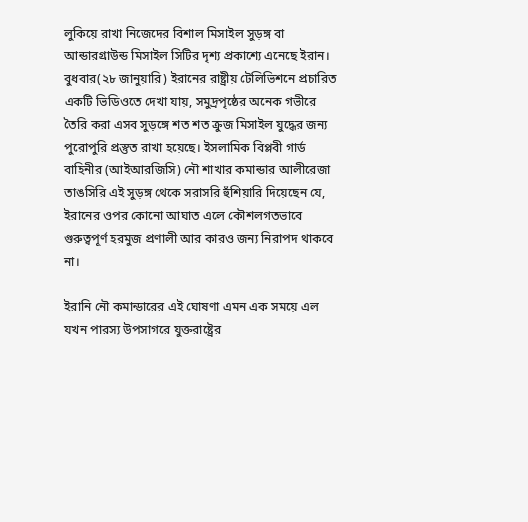লুকিয়ে রাখা নিজেদের বিশাল মিসাইল সুড়ঙ্গ বা আন্ডারগ্রাউন্ড মিসাইল সিটির দৃশ্য প্রকাশ্যে এনেছে ইরান। বুধবার(২৮ জানুয়ারি) ইরানের রাষ্ট্রীয় টেলিভিশনে প্রচারিত একটি ভিডিওতে দেখা যায়, সমুদ্রপৃষ্ঠের অনেক গভীরে তৈরি করা এসব সুড়ঙ্গে শত শত ক্রুজ মিসাইল যুদ্ধের জন্য পুরোপুরি প্রস্তুত রাখা হয়েছে। ইসলামিক বিপ্লবী গার্ড বাহিনীর (আইআরজিসি) নৌ শাখার কমান্ডার আলীরেজা তাঙসিরি এই সুড়ঙ্গ থেকে সরাসরি হুঁশিয়ারি দিয়েছেন যে, ইরানের ওপর কোনো আঘাত এলে কৌশলগতভাবে গুরুত্বপূর্ণ হরমুজ প্রণালী আর কারও জন্য নিরাপদ থাকবে না।

ইরানি নৌ কমান্ডারের এই ঘোষণা এমন এক সময়ে এল যখন পারস্য উপসাগরে যুক্তরাষ্ট্রের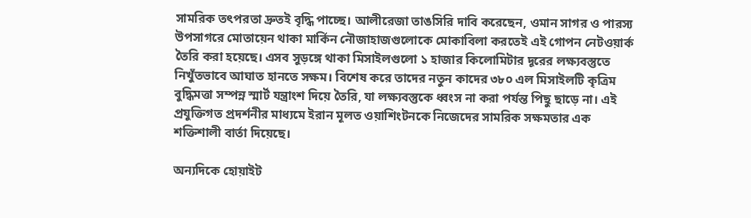সামরিক তৎপরতা দ্রুতই বৃদ্ধি পাচ্ছে। আলীরেজা তাঙসিরি দাবি করেছেন, ওমান সাগর ও পারস্য উপসাগরে মোতায়েন থাকা মার্কিন নৌজাহাজগুলোকে মোকাবিলা করতেই এই গোপন নেটওয়ার্ক তৈরি করা হয়েছে। এসব সুড়ঙ্গে থাকা মিসাইলগুলো ১ হাজার কিলোমিটার দূরের লক্ষ্যবস্তুতে নিখুঁতভাবে আঘাত হানতে সক্ষম। বিশেষ করে তাদের নতুন কাদের ৩৮০ এল মিসাইলটি কৃত্রিম বুদ্ধিমত্তা সম্পন্ন স্মার্ট যন্ত্রাংশ দিয়ে তৈরি, যা লক্ষ্যবস্তুকে ধ্বংস না করা পর্যন্ত পিছু ছাড়ে না। এই প্রযুক্তিগত প্রদর্শনীর মাধ্যমে ইরান মূলত ওয়াশিংটনকে নিজেদের সামরিক সক্ষমতার এক শক্তিশালী বার্তা দিয়েছে।

অন্যদিকে হোয়াইট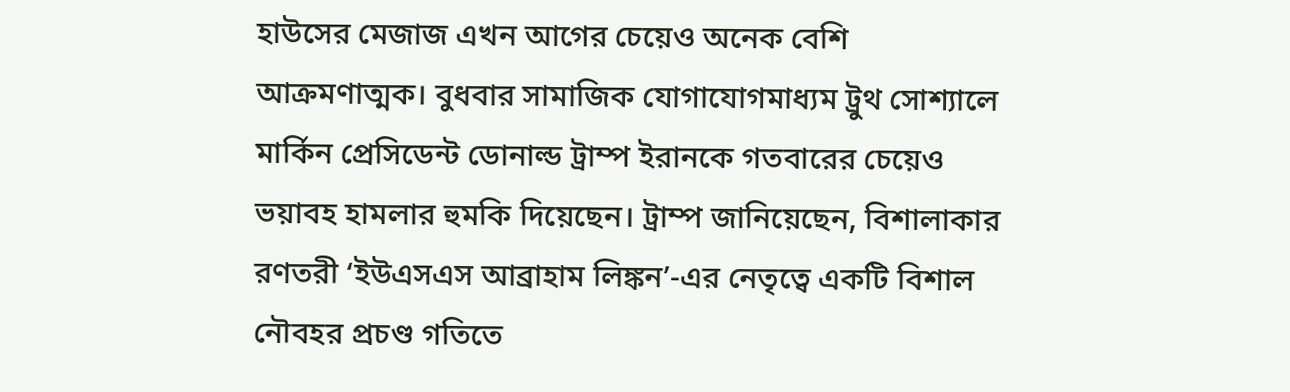হাউসের মেজাজ এখন আগের চেয়েও অনেক বেশি আক্রমণাত্মক। বুধবার সামাজিক যোগাযোগমাধ্যম ট্রুথ সোশ্যালে মার্কিন প্রেসিডেন্ট ডোনাল্ড ট্রাম্প ইরানকে গতবারের চেয়েও ভয়াবহ হামলার হুমকি দিয়েছেন। ট্রাম্প জানিয়েছেন, বিশালাকার রণতরী ‘ইউএসএস আব্রাহাম লিঙ্কন’-এর নেতৃত্বে একটি বিশাল নৌবহর প্রচণ্ড গতিতে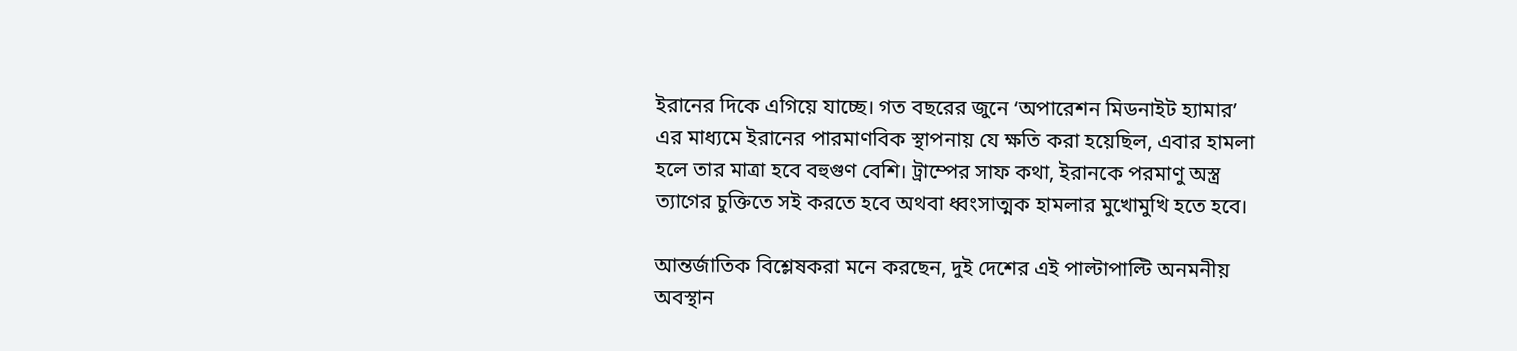ইরানের দিকে এগিয়ে যাচ্ছে। গত বছরের জুনে ‘অপারেশন মিডনাইট হ্যামার’ এর মাধ্যমে ইরানের পারমাণবিক স্থাপনায় যে ক্ষতি করা হয়েছিল, এবার হামলা হলে তার মাত্রা হবে বহুগুণ বেশি। ট্রাম্পের সাফ কথা, ইরানকে পরমাণু অস্ত্র ত্যাগের চুক্তিতে সই করতে হবে অথবা ধ্বংসাত্মক হামলার মুখোমুখি হতে হবে।

আন্তর্জাতিক বিশ্লেষকরা মনে করছেন, দুই দেশের এই পাল্টাপাল্টি অনমনীয় অবস্থান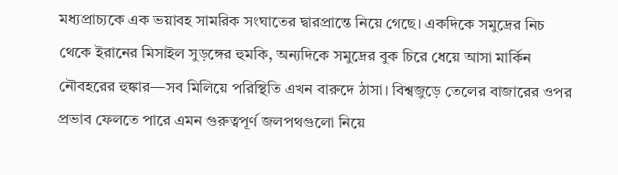মধ্যপ্রাচ্যকে এক ভয়াবহ সামরিক সংঘাতের দ্বারপ্রান্তে নিয়ে গেছে। একদিকে সমুদ্রের নিচ থেকে ইরানের মিসাইল সুড়ঙ্গের হুমকি, অন্যদিকে সমুদ্রের বুক চিরে ধেয়ে আসা মার্কিন নৌবহরের হুঙ্কার—সব মিলিয়ে পরিস্থিতি এখন বারুদে ঠাসা। বিশ্বজুড়ে তেলের বাজারের ওপর প্রভাব ফেলতে পারে এমন গুরুত্বপূর্ণ জলপথগুলো নিয়ে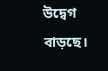উদ্বেগ বাড়ছে।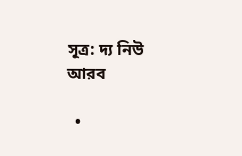সূত্র: দ্য নিউ আরব

  •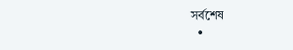সর্বশেষ
  •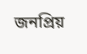জনপ্রিয়